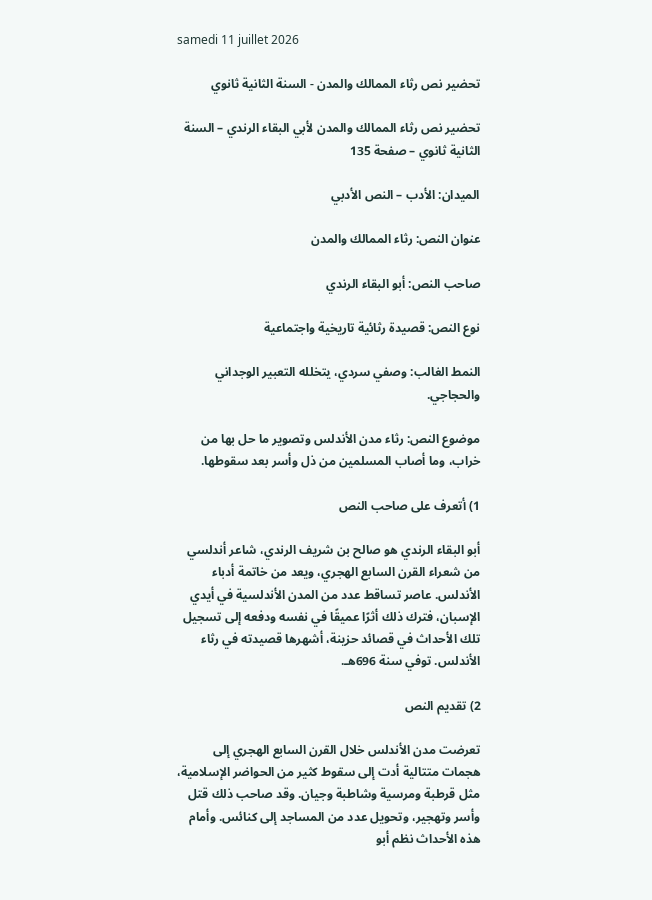samedi 11 juillet 2026

تحضير نص رثاء الممالك والمدن - السنة الثانية ثانوي

تحضير نص رثاء الممالك والمدن لأبي البقاء الرندي – السنة الثانية ثانوي – صفحة 135

الميدان: الأدب – النص الأدبي

عنوان النص: رثاء الممالك والمدن

صاحب النص: أبو البقاء الرندي

نوع النص: قصيدة رثائية تاريخية واجتماعية

النمط الغالب: وصفي سردي، يتخلله التعبير الوجداني والحجاجي.

موضوع النص: رثاء مدن الأندلس وتصوير ما حل بها من خراب، وما أصاب المسلمين من ذل وأسر بعد سقوطها.

1) أتعرف على صاحب النص

أبو البقاء الرندي هو صالح بن شريف الرندي، شاعر أندلسي من شعراء القرن السابع الهجري، ويعد من خاتمة أدباء الأندلس. عاصر تساقط عدد من المدن الأندلسية في أيدي الإسبان، فترك ذلك أثرًا عميقًا في نفسه ودفعه إلى تسجيل تلك الأحداث في قصائد حزينة، أشهرها قصيدته في رثاء الأندلس. توفي سنة 696هـ.

2) تقديم النص

تعرضت مدن الأندلس خلال القرن السابع الهجري إلى هجمات متتالية أدت إلى سقوط كثير من الحواضر الإسلامية، مثل قرطبة ومرسية وشاطبة وجيان. وقد صاحب ذلك قتل وأسر وتهجير، وتحويل عدد من المساجد إلى كنائس. وأمام هذه الأحداث نظم أبو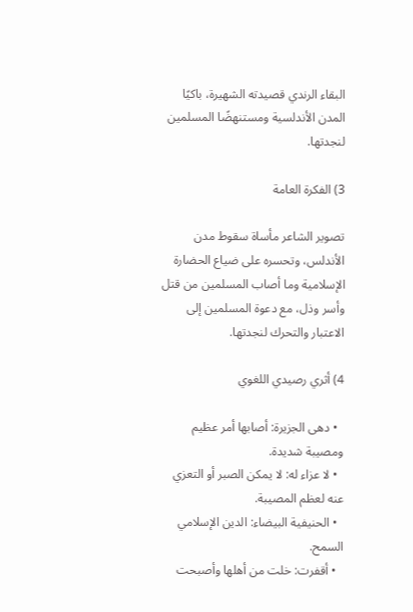البقاء الرندي قصيدته الشهيرة، باكيًا المدن الأندلسية ومستنهضًا المسلمين لنجدتها.

3) الفكرة العامة

تصوير الشاعر مأساة سقوط مدن الأندلس، وتحسره على ضياع الحضارة الإسلامية وما أصاب المسلمين من قتل وأسر وذل، مع دعوة المسلمين إلى الاعتبار والتحرك لنجدتها.

4) أثري رصيدي اللغوي

  • دهى الجزيرة: أصابها أمر عظيم ومصيبة شديدة.
  • لا عزاء له: لا يمكن الصبر أو التعزي عنه لعظم المصيبة.
  • الحنيفية البيضاء: الدين الإسلامي السمح.
  • أقفرت: خلت من أهلها وأصبحت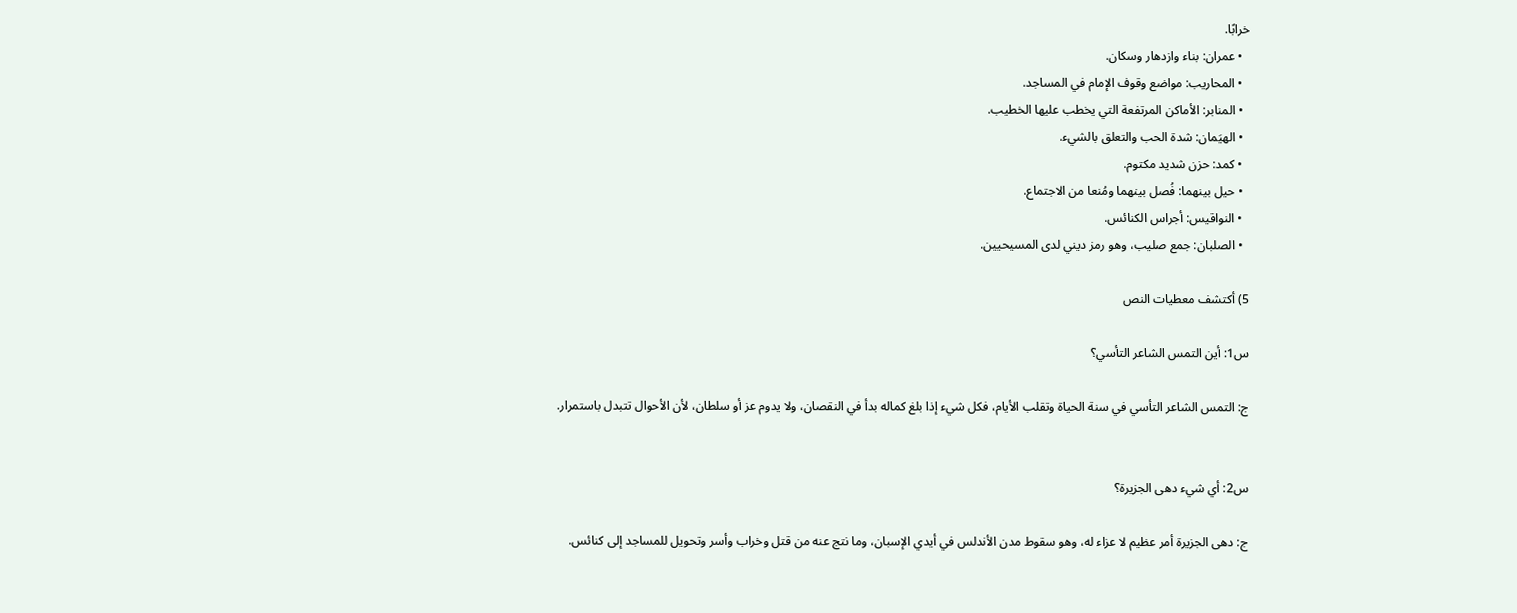خرابًا.
  • عمران: بناء وازدهار وسكان.
  • المحاريب: مواضع وقوف الإمام في المساجد.
  • المنابر: الأماكن المرتفعة التي يخطب عليها الخطيب.
  • الهيَمان: شدة الحب والتعلق بالشيء.
  • كمد: حزن شديد مكتوم.
  • حيل بينهما: فُصل بينهما ومُنعا من الاجتماع.
  • النواقيس: أجراس الكنائس.
  • الصلبان: جمع صليب، وهو رمز ديني لدى المسيحيين.

5) أكتشف معطيات النص

س1: أين التمس الشاعر التأسي؟

ج: التمس الشاعر التأسي في سنة الحياة وتقلب الأيام، فكل شيء إذا بلغ كماله بدأ في النقصان، ولا يدوم عز أو سلطان، لأن الأحوال تتبدل باستمرار.


س2: أي شيء دهى الجزيرة؟

ج: دهى الجزيرة أمر عظيم لا عزاء له، وهو سقوط مدن الأندلس في أيدي الإسبان، وما نتج عنه من قتل وخراب وأسر وتحويل للمساجد إلى كنائس.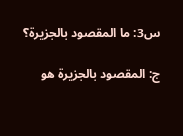س3: ما المقصود بالجزيرة؟

ج: المقصود بالجزيرة هو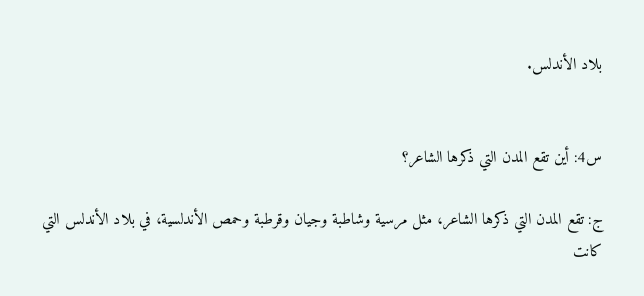بلاد الأندلس.


س4: أين تقع المدن التي ذكرها الشاعر؟

ج: تقع المدن التي ذكرها الشاعر، مثل مرسية وشاطبة وجيان وقرطبة وحمص الأندلسية، في بلاد الأندلس التي كانت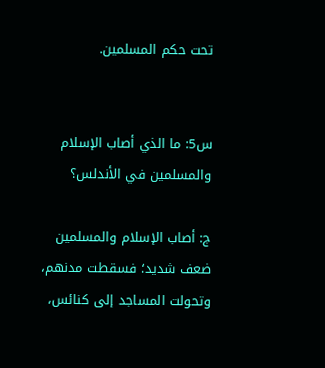تحت حكم المسلمين.


س5: ما الذي أصاب الإسلام والمسلمين في الأندلس؟

ج: أصاب الإسلام والمسلمين ضعف شديد؛ فسقطت مدنهم، وتحولت المساجد إلى كنائس،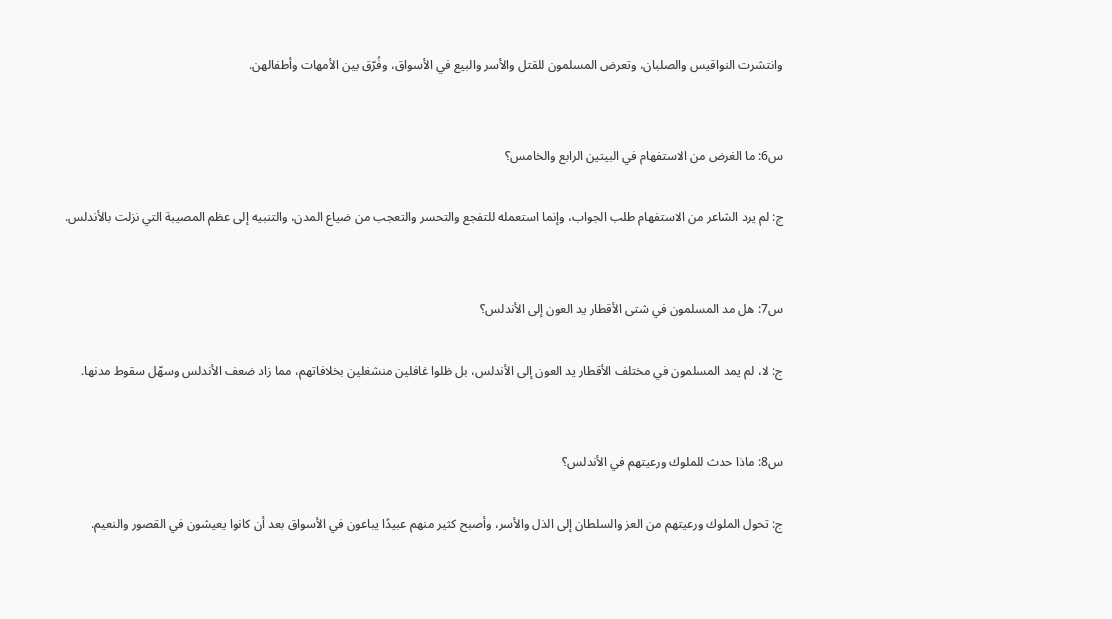وانتشرت النواقيس والصلبان، وتعرض المسلمون للقتل والأسر والبيع في الأسواق، وفُرّق بين الأمهات وأطفالهن.


س6: ما الغرض من الاستفهام في البيتين الرابع والخامس؟

ج: لم يرد الشاعر من الاستفهام طلب الجواب، وإنما استعمله للتفجع والتحسر والتعجب من ضياع المدن، والتنبيه إلى عظم المصيبة التي نزلت بالأندلس.


س7: هل مد المسلمون في شتى الأقطار يد العون إلى الأندلس؟

ج: لا، لم يمد المسلمون في مختلف الأقطار يد العون إلى الأندلس، بل ظلوا غافلين منشغلين بخلافاتهم، مما زاد ضعف الأندلس وسهّل سقوط مدنها.


س8: ماذا حدث للملوك ورعيتهم في الأندلس؟

ج: تحول الملوك ورعيتهم من العز والسلطان إلى الذل والأسر، وأصبح كثير منهم عبيدًا يباعون في الأسواق بعد أن كانوا يعيشون في القصور والنعيم.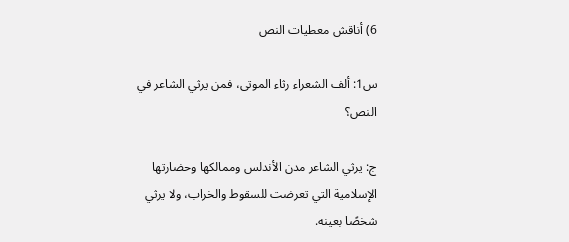6) أناقش معطيات النص

س1: ألف الشعراء رثاء الموتى، فمن يرثي الشاعر في النص؟

ج: يرثي الشاعر مدن الأندلس وممالكها وحضارتها الإسلامية التي تعرضت للسقوط والخراب، ولا يرثي شخصًا بعينه.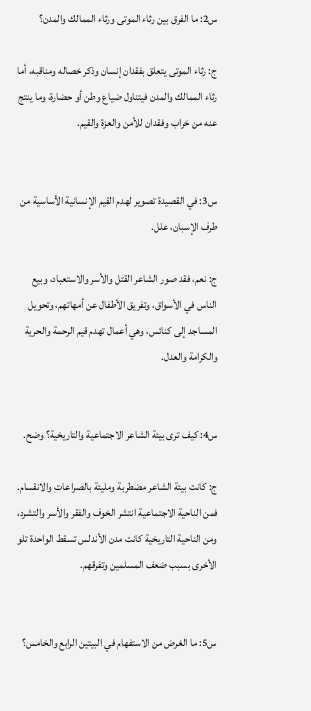س2: ما الفرق بين رثاء الموتى ورثاء الممالك والمدن؟

ج: رثاء الموتى يتعلق بفقدان إنسان وذكر خصاله ومناقبه، أما رثاء الممالك والمدن فيتناول ضياع وطن أو حضارة، وما ينتج عنه من خراب وفقدان للأمن والعزة والقيم.


س3: في القصيدة تصوير لهدم القيم الإنسانية الأساسية من طرف الإسبان، علل.

ج: نعم، فقد صور الشاعر القتل والأسر والاستعباد، وبيع الناس في الأسواق، وتفريق الأطفال عن أمهاتهم، وتحويل المساجد إلى كنائس، وهي أعمال تهدم قيم الرحمة والحرية والكرامة والعدل.


س4: كيف ترى بيئة الشاعر الاجتماعية والتاريخية؟ وضح.

ج: كانت بيئة الشاعر مضطربة ومليئة بالصراعات والانقسام. فمن الناحية الاجتماعية انتشر الخوف والفقر والأسر والتشرد، ومن الناحية التاريخية كانت مدن الأندلس تسقط الواحدة تلو الأخرى بسبب ضعف المسلمين وتفرقهم.


س5: ما الغرض من الاستفهام في البيتين الرابع والخامس؟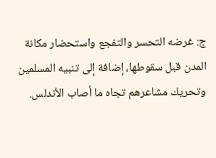ج: غرضه التحسر والتفجع واستحضار مكانة المدن قبل سقوطها، إضافة إلى تنبيه المسلمين وتحريك مشاعرهم تجاه ما أصاب الأندلس.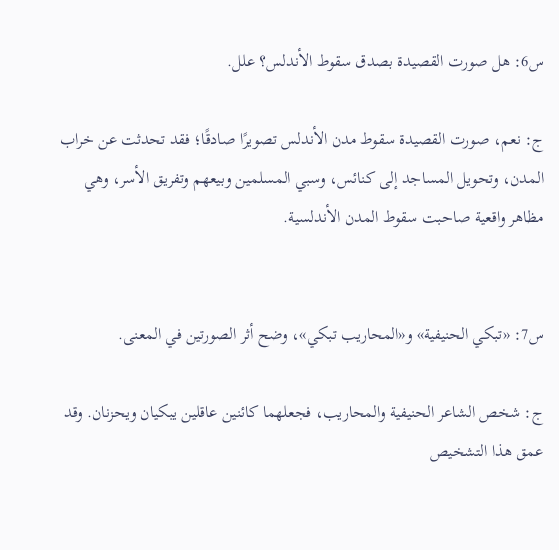س6: هل صورت القصيدة بصدق سقوط الأندلس؟ علل.

ج: نعم، صورت القصيدة سقوط مدن الأندلس تصويرًا صادقًا؛ فقد تحدثت عن خراب المدن، وتحويل المساجد إلى كنائس، وسبي المسلمين وبيعهم وتفريق الأسر، وهي مظاهر واقعية صاحبت سقوط المدن الأندلسية.


س7: «تبكي الحنيفية» و«المحاريب تبكي»، وضح أثر الصورتين في المعنى.

ج: شخص الشاعر الحنيفية والمحاريب، فجعلهما كائنين عاقلين يبكيان ويحزنان. وقد عمق هذا التشخيص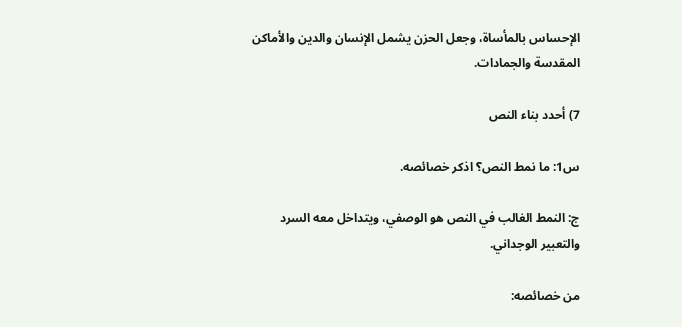الإحساس بالمأساة، وجعل الحزن يشمل الإنسان والدين والأماكن المقدسة والجمادات.

7) أحدد بناء النص

س1: ما نمط النص؟ اذكر خصائصه.

ج: النمط الغالب في النص هو الوصفي، ويتداخل معه السرد والتعبير الوجداني.

من خصائصه: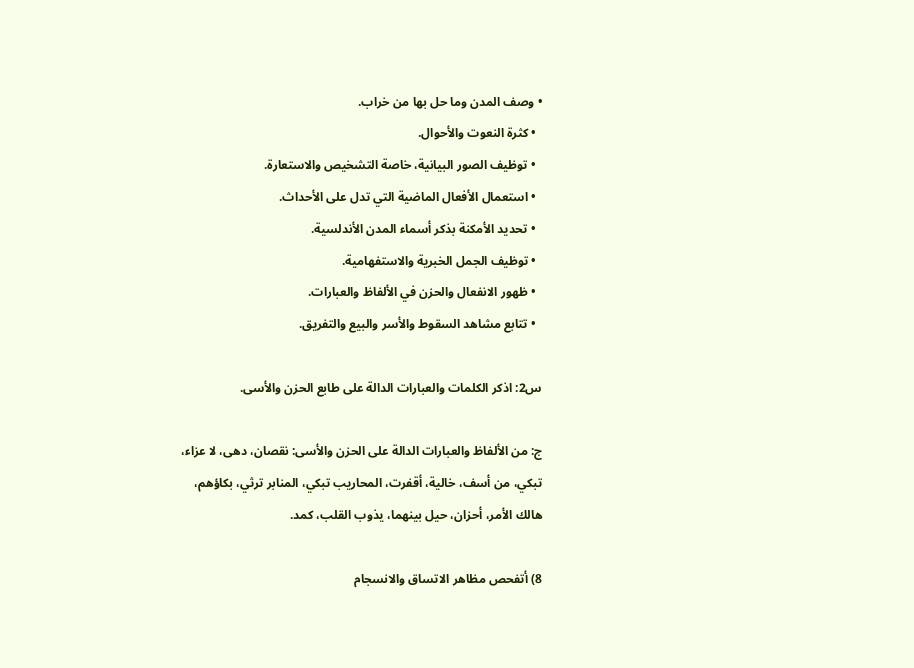• وصف المدن وما حل بها من خراب.
  • كثرة النعوت والأحوال.
  • توظيف الصور البيانية، خاصة التشخيص والاستعارة.
  • استعمال الأفعال الماضية التي تدل على الأحداث.
  • تحديد الأمكنة بذكر أسماء المدن الأندلسية.
  • توظيف الجمل الخبرية والاستفهامية.
  • ظهور الانفعال والحزن في الألفاظ والعبارات.
  • تتابع مشاهد السقوط والأسر والبيع والتفريق.

س2: اذكر الكلمات والعبارات الدالة على طابع الحزن والأسى.

ج: من الألفاظ والعبارات الدالة على الحزن والأسى: نقصان، دهى، لا عزاء، تبكي، من أسف، خالية، أقفرت، المحاريب تبكي، المنابر ترثي، بكاؤهم، هالك الأمر، أحزان، حيل بينهما، يذوب القلب، كمد.

8) أتفحص مظاهر الاتساق والانسجام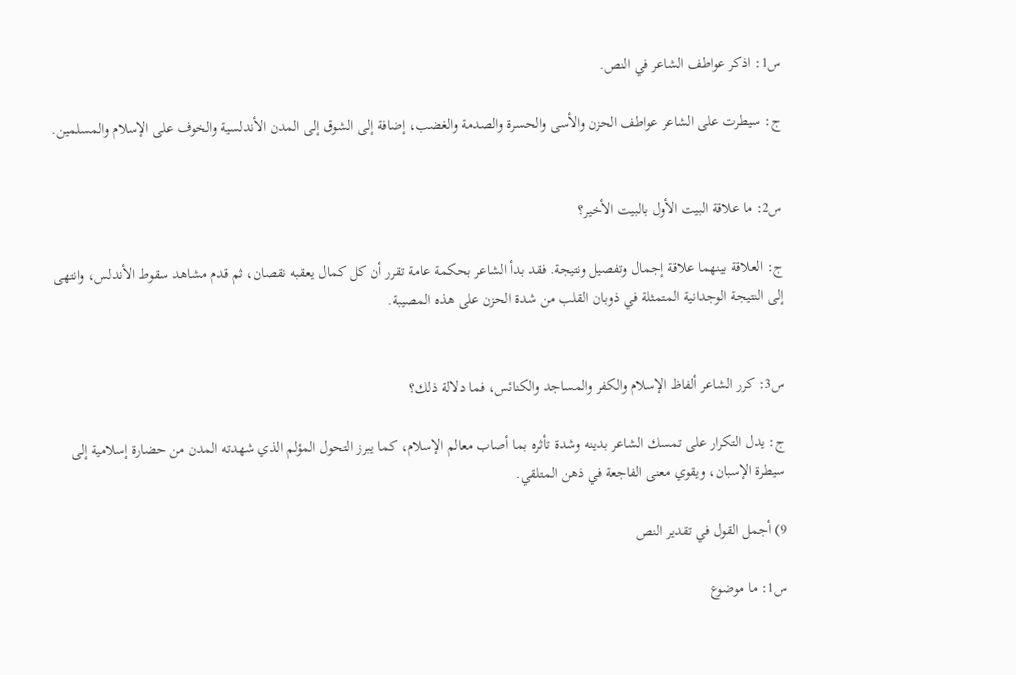س1: اذكر عواطف الشاعر في النص.

ج: سيطرت على الشاعر عواطف الحزن والأسى والحسرة والصدمة والغضب، إضافة إلى الشوق إلى المدن الأندلسية والخوف على الإسلام والمسلمين.


س2: ما علاقة البيت الأول بالبيت الأخير؟

ج: العلاقة بينهما علاقة إجمال وتفصيل ونتيجة. فقد بدأ الشاعر بحكمة عامة تقرر أن كل كمال يعقبه نقصان، ثم قدم مشاهد سقوط الأندلس، وانتهى إلى النتيجة الوجدانية المتمثلة في ذوبان القلب من شدة الحزن على هذه المصيبة.


س3: كرر الشاعر ألفاظ الإسلام والكفر والمساجد والكنائس، فما دلالة ذلك؟

ج: يدل التكرار على تمسك الشاعر بدينه وشدة تأثره بما أصاب معالم الإسلام، كما يبرز التحول المؤلم الذي شهدته المدن من حضارة إسلامية إلى سيطرة الإسبان، ويقوي معنى الفاجعة في ذهن المتلقي.

9) أجمل القول في تقدير النص

س1: ما موضوع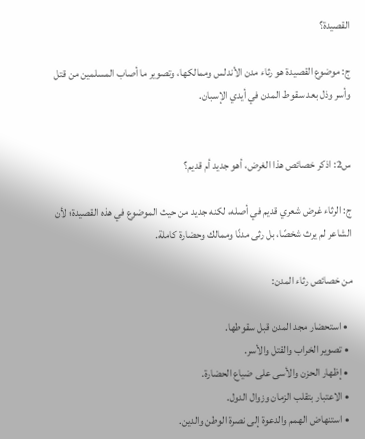القصيدة؟

ج: موضوع القصيدة هو رثاء مدن الأندلس وممالكها، وتصوير ما أصاب المسلمين من قتل وأسر وذل بعد سقوط المدن في أيدي الإسبان.


س2: اذكر خصائص هذا الغرض، أهو جديد أم قديم؟

ج: الرثاء غرض شعري قديم في أصله، لكنه جديد من حيث الموضوع في هذه القصيدة؛ لأن الشاعر لم يرث شخصًا، بل رثى مدنًا وممالك وحضارة كاملة.

من خصائص رثاء المدن:

  • استحضار مجد المدن قبل سقوطها.
  • تصوير الخراب والقتل والأسر.
  • إظهار الحزن والأسى على ضياع الحضارة.
  • الاعتبار بتقلب الزمان وزوال الدول.
  • استنهاض الهمم والدعوة إلى نصرة الوطن والدين.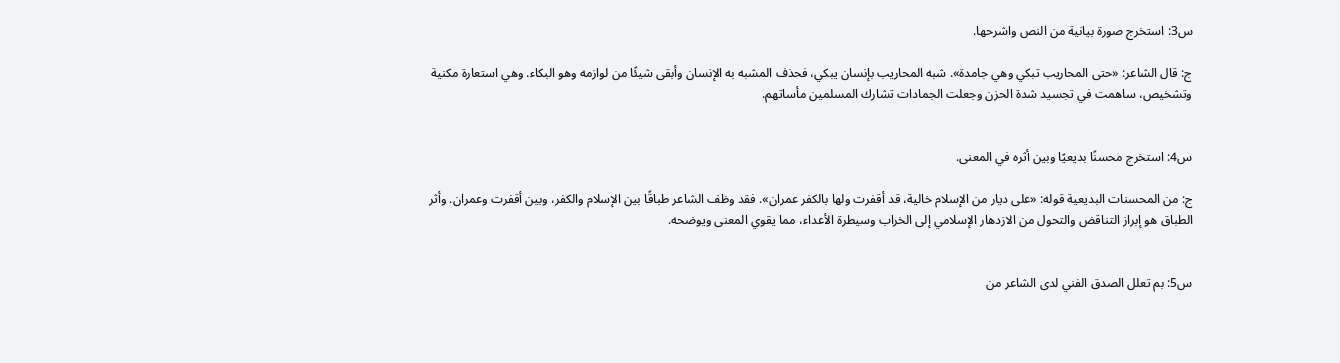س3: استخرج صورة بيانية من النص واشرحها.

ج: قال الشاعر: «حتى المحاريب تبكي وهي جامدة». شبه المحاريب بإنسان يبكي، فحذف المشبه به الإنسان وأبقى شيئًا من لوازمه وهو البكاء. وهي استعارة مكنية وتشخيص، ساهمت في تجسيد شدة الحزن وجعلت الجمادات تشارك المسلمين مأساتهم.


س4: استخرج محسنًا بديعيًا وبين أثره في المعنى.

ج: من المحسنات البديعية قوله: «على ديار من الإسلام خالية، قد أقفرت ولها بالكفر عمران». فقد وظف الشاعر طباقًا بين الإسلام والكفر، وبين أقفرت وعمران. وأثر الطباق هو إبراز التناقض والتحول من الازدهار الإسلامي إلى الخراب وسيطرة الأعداء، مما يقوي المعنى ويوضحه.


س5: بم تعلل الصدق الفني لدى الشاعر من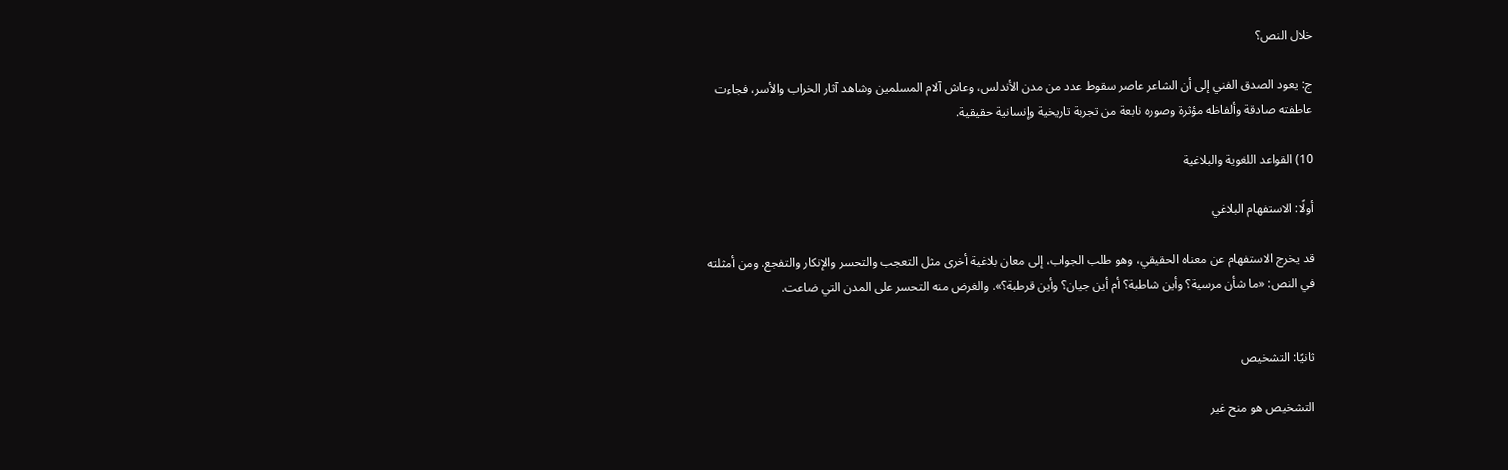خلال النص؟

ج: يعود الصدق الفني إلى أن الشاعر عاصر سقوط عدد من مدن الأندلس، وعاش آلام المسلمين وشاهد آثار الخراب والأسر، فجاءت عاطفته صادقة وألفاظه مؤثرة وصوره نابعة من تجربة تاريخية وإنسانية حقيقية.

10) القواعد اللغوية والبلاغية

أولًا: الاستفهام البلاغي

قد يخرج الاستفهام عن معناه الحقيقي، وهو طلب الجواب، إلى معان بلاغية أخرى مثل التعجب والتحسر والإنكار والتفجع. ومن أمثلته في النص: «ما شأن مرسية؟ وأين شاطبة؟ أم أين جيان؟ وأين قرطبة؟». والغرض منه التحسر على المدن التي ضاعت.


ثانيًا: التشخيص

التشخيص هو منح غير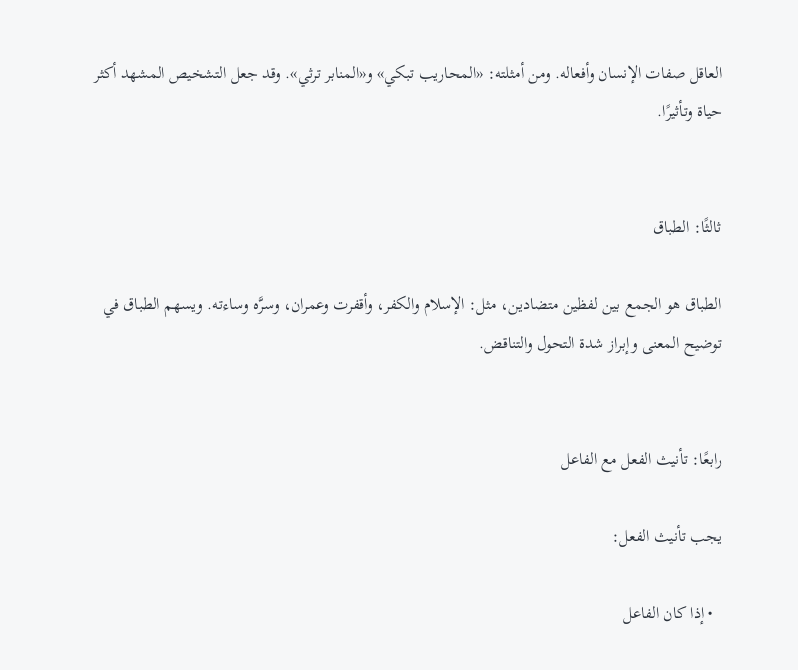العاقل صفات الإنسان وأفعاله. ومن أمثلته: «المحاريب تبكي» و«المنابر ترثي». وقد جعل التشخيص المشهد أكثر حياة وتأثيرًا.


ثالثًا: الطباق

الطباق هو الجمع بين لفظين متضادين، مثل: الإسلام والكفر، وأقفرت وعمران، وسرَّه وساءته. ويسهم الطباق في توضيح المعنى وإبراز شدة التحول والتناقض.


رابعًا: تأنيث الفعل مع الفاعل

يجب تأنيث الفعل:

  • إذا كان الفاعل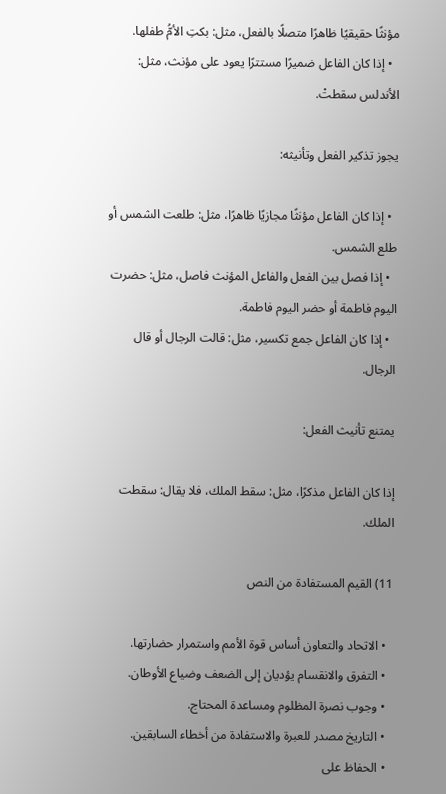مؤنثًا حقيقيًا ظاهرًا متصلًا بالفعل، مثل: بكتِ الأمُّ طفلها.
  • إذا كان الفاعل ضميرًا مستترًا يعود على مؤنث، مثل: الأندلس سقطتْ.

يجوز تذكير الفعل وتأنيثه:

  • إذا كان الفاعل مؤنثًا مجازيًا ظاهرًا، مثل: طلعت الشمس أو طلع الشمس.
  • إذا فصل بين الفعل والفاعل المؤنث فاصل، مثل: حضرت اليوم فاطمة أو حضر اليوم فاطمة.
  • إذا كان الفاعل جمع تكسير، مثل: قالت الرجال أو قال الرجال.

يمتنع تأنيث الفعل:

إذا كان الفاعل مذكرًا، مثل: سقط الملك، فلا يقال: سقطت الملك.

11) القيم المستفادة من النص

  • الاتحاد والتعاون أساس قوة الأمم واستمرار حضارتها.
  • التفرق والانقسام يؤديان إلى الضعف وضياع الأوطان.
  • وجوب نصرة المظلوم ومساعدة المحتاج.
  • التاريخ مصدر للعبرة والاستفادة من أخطاء السابقين.
  • الحفاظ على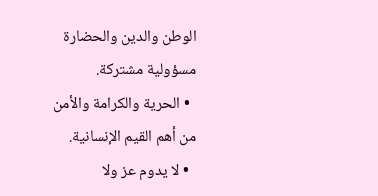الوطن والدين والحضارة مسؤولية مشتركة.
  • الحرية والكرامة والأمن من أهم القيم الإنسانية.
  • لا يدوم عز ولا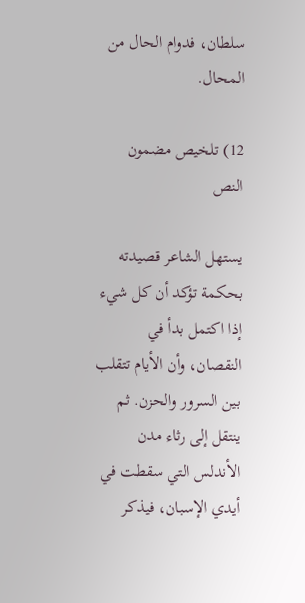سلطان، فدوام الحال من المحال.

12) تلخيص مضمون النص

يستهل الشاعر قصيدته بحكمة تؤكد أن كل شيء إذا اكتمل بدأ في النقصان، وأن الأيام تتقلب بين السرور والحزن. ثم ينتقل إلى رثاء مدن الأندلس التي سقطت في أيدي الإسبان، فيذكر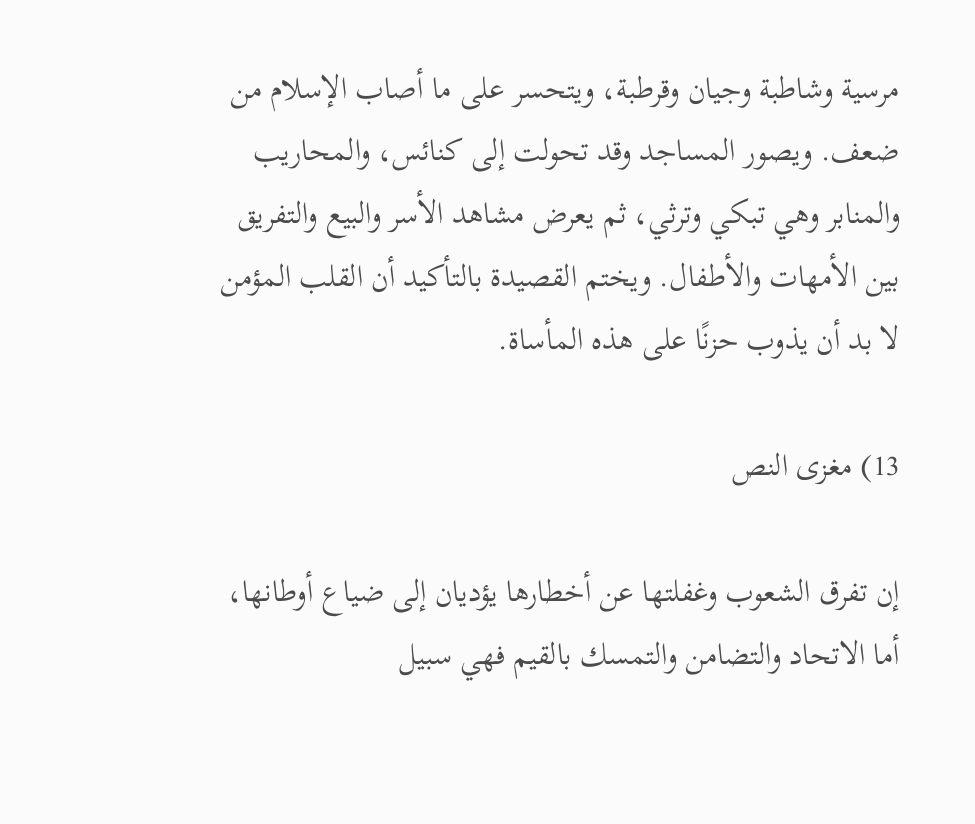مرسية وشاطبة وجيان وقرطبة، ويتحسر على ما أصاب الإسلام من ضعف. ويصور المساجد وقد تحولت إلى كنائس، والمحاريب والمنابر وهي تبكي وترثي، ثم يعرض مشاهد الأسر والبيع والتفريق بين الأمهات والأطفال. ويختم القصيدة بالتأكيد أن القلب المؤمن لا بد أن يذوب حزنًا على هذه المأساة.

13) مغزى النص

إن تفرق الشعوب وغفلتها عن أخطارها يؤديان إلى ضياع أوطانها، أما الاتحاد والتضامن والتمسك بالقيم فهي سبيل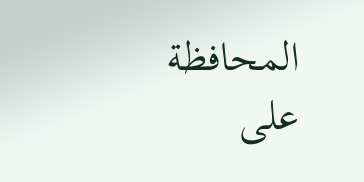المحافظة على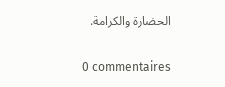الحضارة والكرامة.

0 commentaires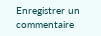Enregistrer un commentaire